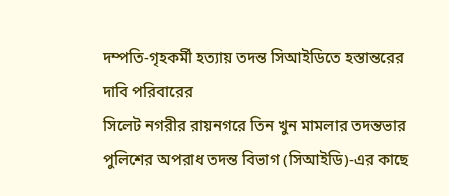দম্পতি-গৃহকর্মী হত্যায় তদন্ত সিআইডিতে হস্তান্তরের দাবি পরিবারের
সিলেট নগরীর রায়নগরে তিন খুন মামলার তদন্তভার পুলিশের অপরাধ তদন্ত বিভাগ (সিআইডি)-এর কাছে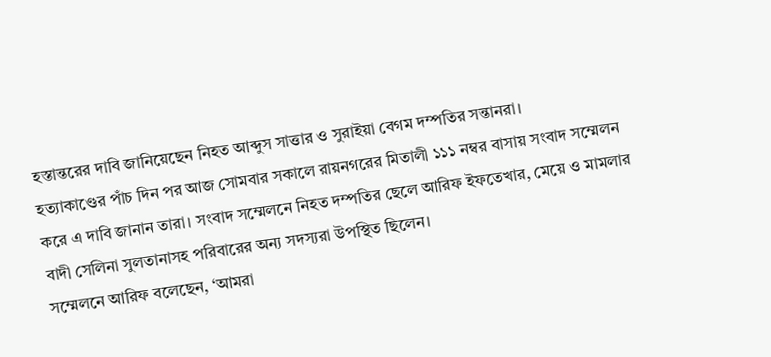হস্তান্তরের দাবি জানিয়েছেন নিহত আব্দুস সাত্তার ও সুরাইয়া বেগম দম্পতির সন্তানরা।
হত্যাকাণ্ডের পাঁচ দিন পর আজ সোমবার সকালে রায়নগরের মিতালী ১১১ নম্বর বাসায় সংবাদ সম্মেলন করে এ দাবি জানান তারা। সংবাদ সম্মেলনে নিহত দম্পতির ছেলে আরিফ ইফতেখার, মেয়ে ও মামলার বাদী সেলিনা সুলতানাসহ পরিবারের অন্য সদস্যরা উপস্থিত ছিলেন।
সম্মেলনে আরিফ বলেছেন, ‘আমরা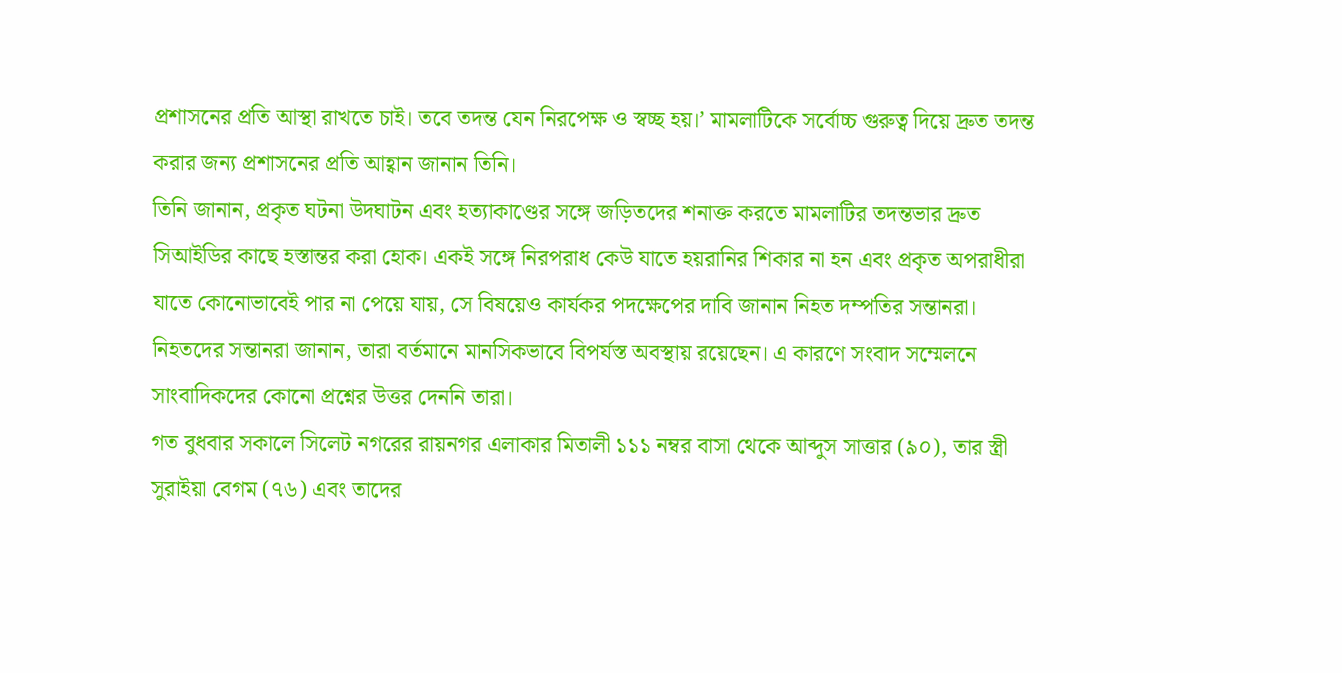প্রশাসনের প্রতি আস্থা রাখতে চাই। তবে তদন্ত যেন নিরপেক্ষ ও স্বচ্ছ হয়।’ মামলাটিকে সর্বোচ্চ গুরুত্ব দিয়ে দ্রুত তদন্ত করার জন্য প্রশাসনের প্রতি আহ্বান জানান তিনি।
তিনি জানান, প্রকৃত ঘটনা উদঘাটন এবং হত্যাকাণ্ডের সঙ্গে জড়িতদের শনাক্ত করতে মামলাটির তদন্তভার দ্রুত সিআইডির কাছে হস্তান্তর করা হোক। একই সঙ্গে নিরপরাধ কেউ যাতে হয়রানির শিকার না হন এবং প্রকৃত অপরাধীরা যাতে কোনোভাবেই পার না পেয়ে যায়, সে বিষয়েও কার্যকর পদক্ষেপের দাবি জানান নিহত দম্পতির সন্তানরা।
নিহতদের সন্তানরা জানান, তারা বর্তমানে মানসিকভাবে বিপর্যস্ত অবস্থায় রয়েছেন। এ কারণে সংবাদ সম্মেলনে সাংবাদিকদের কোনো প্রশ্নের উত্তর দেননি তারা।
গত বুধবার সকালে সিলেট নগরের রায়নগর এলাকার মিতালী ১১১ নম্বর বাসা থেকে আব্দুস সাত্তার (৯০), তার স্ত্রী সুরাইয়া বেগম (৭৬) এবং তাদের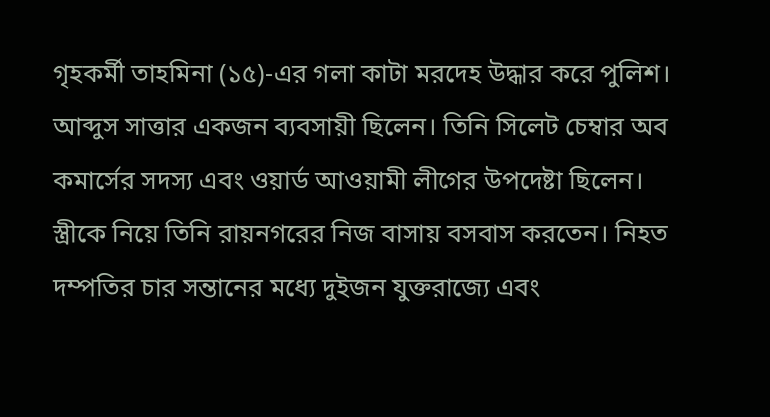গৃহকর্মী তাহমিনা (১৫)-এর গলা কাটা মরদেহ উদ্ধার করে পুলিশ।
আব্দুস সাত্তার একজন ব্যবসায়ী ছিলেন। তিনি সিলেট চেম্বার অব কমার্সের সদস্য এবং ওয়ার্ড আওয়ামী লীগের উপদেষ্টা ছিলেন। স্ত্রীকে নিয়ে তিনি রায়নগরের নিজ বাসায় বসবাস করতেন। নিহত দম্পতির চার সন্তানের মধ্যে দুইজন যুক্তরাজ্যে এবং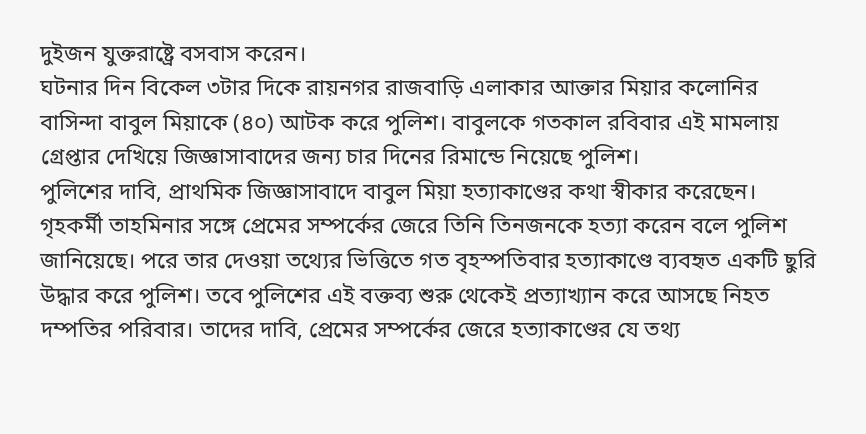দুইজন যুক্তরাষ্ট্রে বসবাস করেন।
ঘটনার দিন বিকেল ৩টার দিকে রায়নগর রাজবাড়ি এলাকার আক্তার মিয়ার কলোনির বাসিন্দা বাবুল মিয়াকে (৪০) আটক করে পুলিশ। বাবুলকে গতকাল রবিবার এই মামলায় গ্রেপ্তার দেখিয়ে জিজ্ঞাসাবাদের জন্য চার দিনের রিমান্ডে নিয়েছে পুলিশ।
পুলিশের দাবি, প্রাথমিক জিজ্ঞাসাবাদে বাবুল মিয়া হত্যাকাণ্ডের কথা স্বীকার করেছেন। গৃহকর্মী তাহমিনার সঙ্গে প্রেমের সম্পর্কের জেরে তিনি তিনজনকে হত্যা করেন বলে পুলিশ জানিয়েছে। পরে তার দেওয়া তথ্যের ভিত্তিতে গত বৃহস্পতিবার হত্যাকাণ্ডে ব্যবহৃত একটি ছুরি উদ্ধার করে পুলিশ। তবে পুলিশের এই বক্তব্য শুরু থেকেই প্রত্যাখ্যান করে আসছে নিহত দম্পতির পরিবার। তাদের দাবি, প্রেমের সম্পর্কের জেরে হত্যাকাণ্ডের যে তথ্য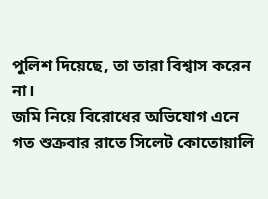পুলিশ দিয়েছে, তা তারা বিশ্বাস করেন না।
জমি নিয়ে বিরোধের অভিযোগ এনে গত শুক্রবার রাতে সিলেট কোতোয়ালি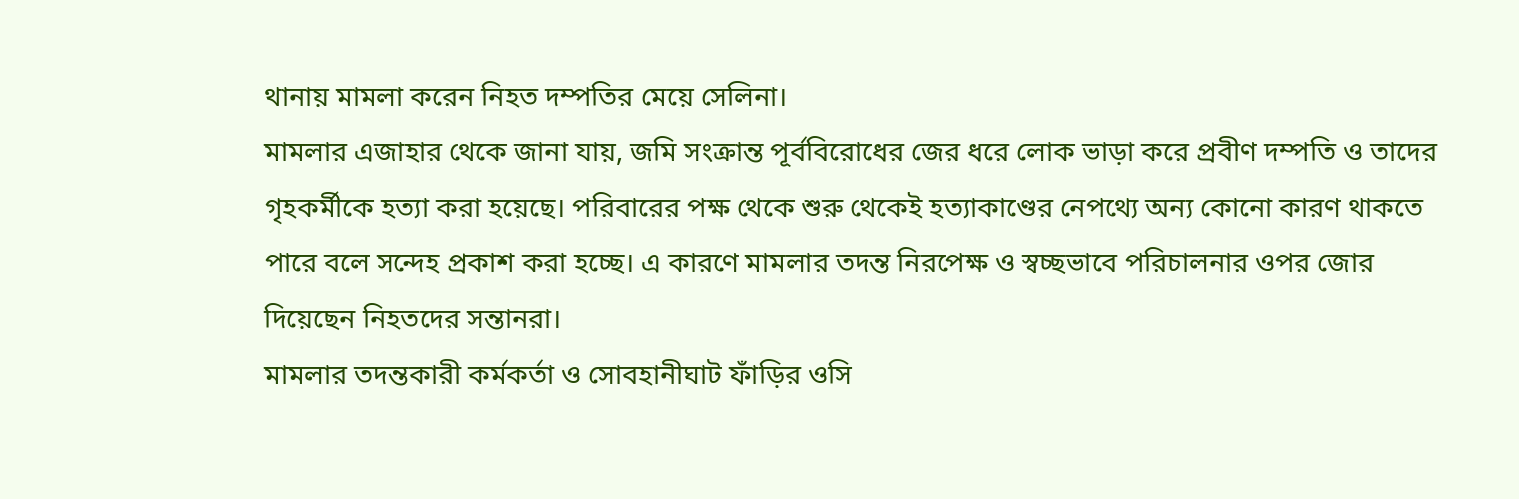থানায় মামলা করেন নিহত দম্পতির মেয়ে সেলিনা।
মামলার এজাহার থেকে জানা যায়, জমি সংক্রান্ত পূর্ববিরোধের জের ধরে লোক ভাড়া করে প্রবীণ দম্পতি ও তাদের গৃহকর্মীকে হত্যা করা হয়েছে। পরিবারের পক্ষ থেকে শুরু থেকেই হত্যাকাণ্ডের নেপথ্যে অন্য কোনো কারণ থাকতে পারে বলে সন্দেহ প্রকাশ করা হচ্ছে। এ কারণে মামলার তদন্ত নিরপেক্ষ ও স্বচ্ছভাবে পরিচালনার ওপর জোর দিয়েছেন নিহতদের সন্তানরা।
মামলার তদন্তকারী কর্মকর্তা ও সোবহানীঘাট ফাঁড়ির ওসি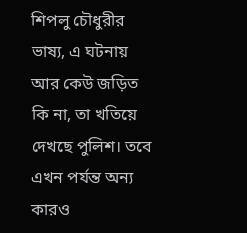শিপলু চৌধুরীর ভাষ্য, এ ঘটনায় আর কেউ জড়িত কি না, তা খতিয়ে দেখছে পুলিশ। তবে এখন পর্যন্ত অন্য কারও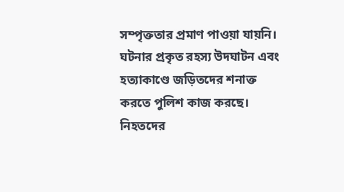সম্পৃক্ততার প্রমাণ পাওয়া যায়নি। ঘটনার প্রকৃত রহস্য উদঘাটন এবং হত্যাকাণ্ডে জড়িতদের শনাক্ত করতে পুলিশ কাজ করছে।
নিহতদের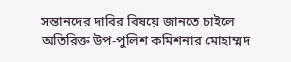সন্তানদের দাবির বিষয়ে জানতে চাইলে অতিরিক্ত উপ-পুলিশ কমিশনার মোহাম্মদ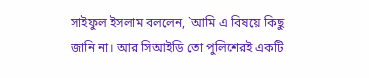সাইফুল ইসলাম বললেন, `আমি এ বিষয়ে কিছু জানি না। আর সিআইডি তো পুলিশেরই একটি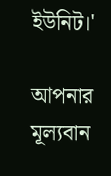ইউনিট।'

আপনার মূল্যবান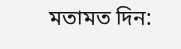মতামত দিন: